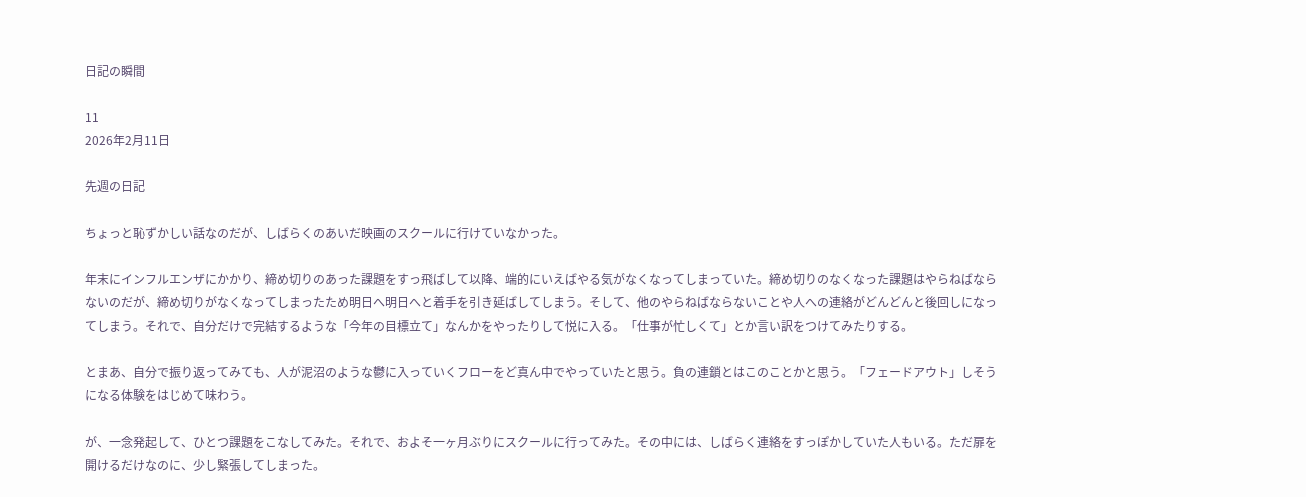日記の瞬間

11
2026年2月11日

先週の日記

ちょっと恥ずかしい話なのだが、しばらくのあいだ映画のスクールに行けていなかった。

年末にインフルエンザにかかり、締め切りのあった課題をすっ飛ばして以降、端的にいえばやる気がなくなってしまっていた。締め切りのなくなった課題はやらねばならないのだが、締め切りがなくなってしまったため明日へ明日へと着手を引き延ばしてしまう。そして、他のやらねばならないことや人への連絡がどんどんと後回しになってしまう。それで、自分だけで完結するような「今年の目標立て」なんかをやったりして悦に入る。「仕事が忙しくて」とか言い訳をつけてみたりする。

とまあ、自分で振り返ってみても、人が泥沼のような鬱に入っていくフローをど真ん中でやっていたと思う。負の連鎖とはこのことかと思う。「フェードアウト」しそうになる体験をはじめて味わう。

が、一念発起して、ひとつ課題をこなしてみた。それで、およそ一ヶ月ぶりにスクールに行ってみた。その中には、しばらく連絡をすっぽかしていた人もいる。ただ扉を開けるだけなのに、少し緊張してしまった。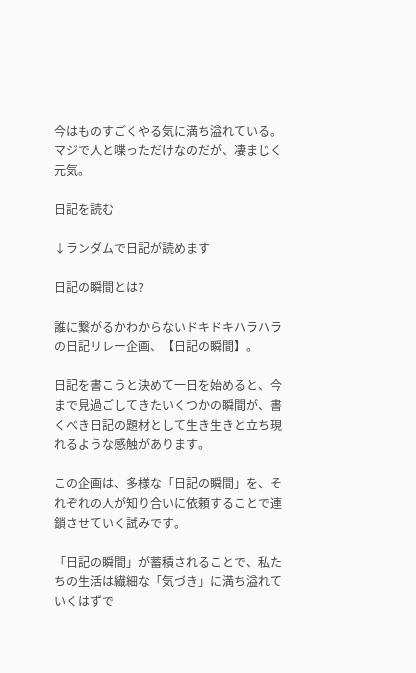今はものすごくやる気に満ち溢れている。マジで人と喋っただけなのだが、凄まじく元気。

日記を読む

↓ランダムで日記が読めます

日記の瞬間とは?

誰に繋がるかわからないドキドキハラハラの日記リレー企画、【日記の瞬間】。

日記を書こうと決めて一日を始めると、今まで見過ごしてきたいくつかの瞬間が、書くべき日記の題材として生き生きと立ち現れるような感触があります。

この企画は、多様な「日記の瞬間」を、それぞれの人が知り合いに依頼することで連鎖させていく試みです。

「日記の瞬間」が蓄積されることで、私たちの生活は繊細な「気づき」に満ち溢れていくはずで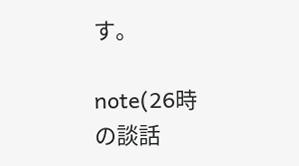す。

note(26時の談話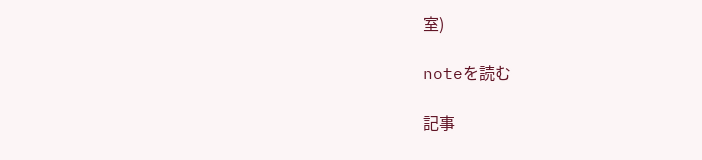室)

noteを読む

記事